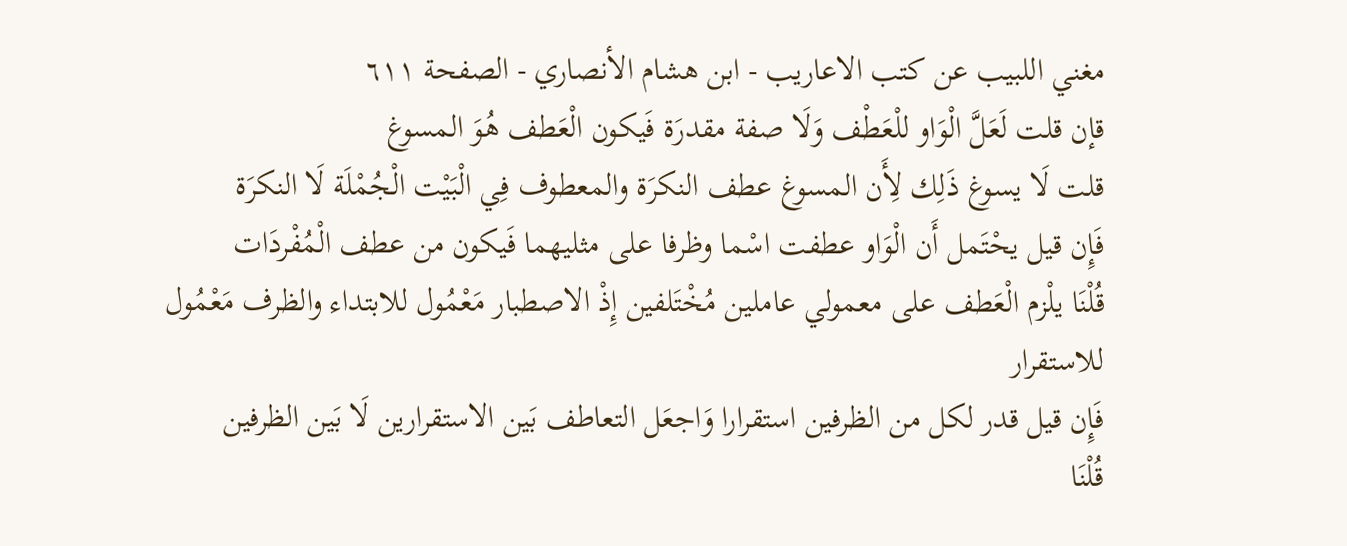مغني اللبيب عن كتب الاعاريب - ابن هشام الأنصاري - الصفحة ٦١١
قإن قلت لَعَلَّ الْوَاو للْعَطْف وَلَا صفة مقدرَة فَيكون الْعَطف هُوَ المسوغ
قلت لَا يسوغ ذَلِك لِأَن المسوغ عطف النكرَة والمعطوف فِي الْبَيْت الْجُمْلَة لَا النكرَة
فَإِن قيل يحْتَمل أَن الْوَاو عطفت اسْما وظرفا على مثليهما فَيكون من عطف الْمُفْردَات
قُلْنَا يلْزم الْعَطف على معمولي عاملين مُخْتَلفين إِذْ الاصطبار مَعْمُول للابتداء والظرف مَعْمُول للاستقرار
فَإِن قيل قدر لكل من الظرفين استقرارا وَاجعَل التعاطف بَين الاستقرارين لَا بَين الظرفين
قُلْنَا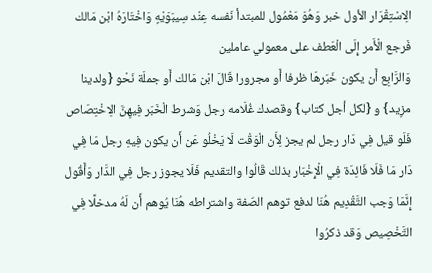الِاسْتِقْرَار الأول خبر وَهُوَ مَعْمُول للمبتدأ نَفسه عِنْد سِيبَوَيْهٍ وَاخْتَارَهُ ابْن مَالك فَرجع الْأَمر إِلَى الْعَطف على معمولي عاملين
وَالرَّابِع أَن يكون خَبَرهَا ظرفا أَو مجرورا قَالَ ابْن مَالك أَو جملَة نَحْو {ولدينا مزِيد} و {لكل أجل كتاب} وقصدك غُلَامه رجل وَشرط الْخَبَر فِيهِنَّ الِاخْتِصَاص فَلَو قيل فِي دَار رجل لم يجز لِأَن الْوَقْت لَا يَخْلُو عَن أَن يكون فِيهِ رجل مَا فِي دَار مَا فَلَا فَائِدَة فِي الْإِخْبَار بذلك قَالُوا والتقديم فَلَا يجوز رجل فِي الدَّار وَأَقُول إِنَّمَا وَجب التَّقْدِيم هُنَا لدفع توهم الصّفة واشتراطه هُنَا يُوهم أَن لَهُ مدخلًا فِي التَّخْصِيص وَقد ذكرُوا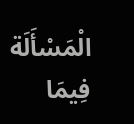الْمَسْأَلَة فِيمَا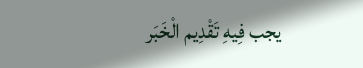يجب فِيهِ تَقْدِيم الْخَبَر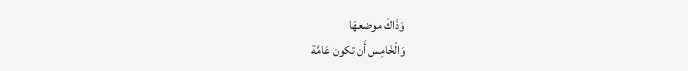وَذَاكَ موضعهَا
وَالْخَامِس أَن تكون عَامَّة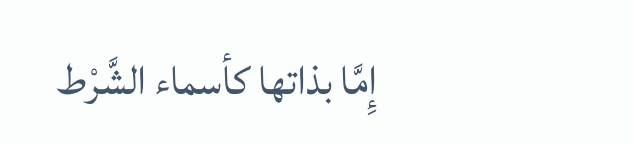إِمَّا بذاتها كأسماء الشَّرْط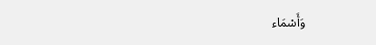وَأَسْمَاء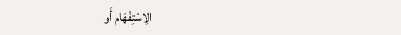الِاسْتِفْهَام أَو